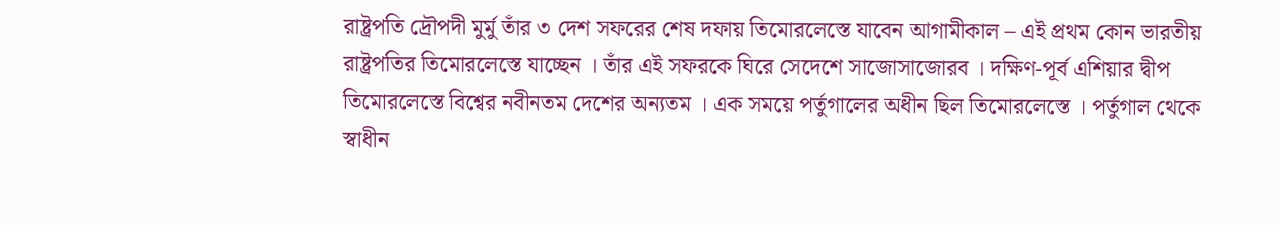রাষ্ট্রপতি দ্রৌপদী মুর্মু তাঁর ৩ দেশ সফরের শেষ দফায় তিমোরলেস্তে যাবেন আগামীকাল – এই প্রথম কোন ভারতীয় রাষ্ট্রপতির তিমোরলেস্তে যাচ্ছেন । তাঁর এই সফরকে ঘিরে সেদেশে সাজোসাজোরব । দক্ষিণ-পূর্ব এশিয়ার দ্বীপ তিমোরলেস্তে বিশ্বের নবীনতম দেশের অন্যতম । এক সময়ে পর্তুগালের অধীন ছিল তিমোরলেস্তে । পর্তুগাল থেকে স্বাধীন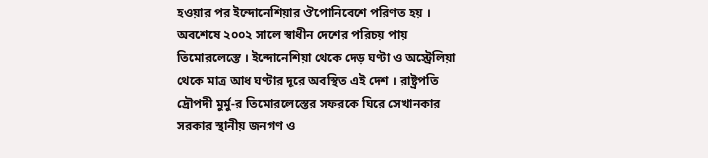হওয়ার পর ইন্দোনেশিয়ার ঔপোনিবেশে পরিণত হয় । অবশেষে ২০০২ সালে স্বাধীন দেশের পরিচয় পায় তিমোরলেস্তে । ইন্দোনেশিয়া থেকে দেড় ঘণ্টা ও অস্ট্রেলিয়া থেকে মাত্র আধ ঘণ্টার দূরে অবস্থিত এই দেশ । রাষ্ট্রপতি দ্রৌপদী মুর্মু-র তিমোরলেস্তের সফরকে ঘিরে সেখানকার সরকার স্থানীয় জনগণ ও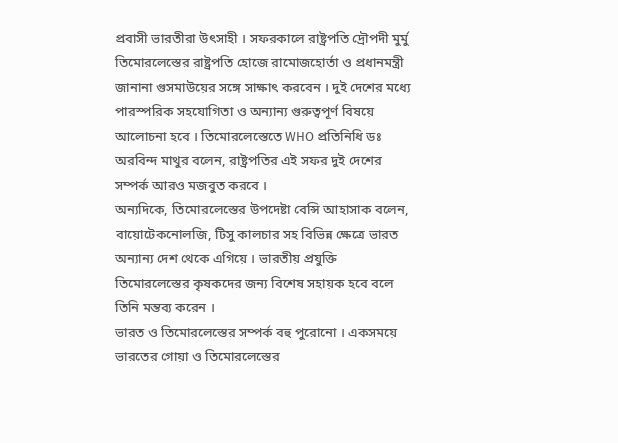প্রবাসী ভারতীরা উৎসাহী । সফরকালে রাষ্ট্রপতি দ্রৌপদী মুর্মু তিমোরলেস্তের রাষ্ট্রপতি হোজে রামোজহোর্তা ও প্রধানমন্ত্রী জানানা গুসমাউয়ের সঙ্গে সাক্ষাৎ করবেন । দুই দেশের মধ্যে পারস্পরিক সহযোগিতা ও অন্যান্য গুরুত্বপূর্ণ বিষয়ে আলোচনা হবে । তিমোরলেস্তেতে WHO প্রতিনিধি ডঃ অরবিন্দ মাথুর বলেন, রাষ্ট্রপতির এই সফর দুই দেশের সম্পর্ক আরও মজবুত করবে ।
অন্যদিকে, তিমোরলেস্তের উপদেষ্টা বেন্সি আহাসাক বলেন, বায়োটেকনোলজি, টিসু কালচার সহ বিভিন্ন ক্ষেত্রে ভারত অন্যান্য দেশ থেকে এগিয়ে । ভারতীয় প্রযুক্তি তিমোরলেস্তের কৃষকদের জন্য বিশেষ সহায়ক হবে বলে তিনি মন্তব্য করেন ।
ভারত ও তিমোরলেস্তের সম্পর্ক বহু পুরোনো । একসময়ে ভারতের গোয়া ও তিমোরলেস্তের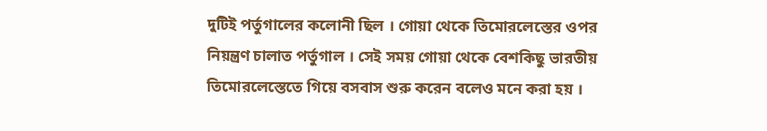দুটিই পর্তুগালের কলোনী ছিল । গোয়া থেকে তিমোরলেস্তের ওপর নিয়ন্ত্রণ চালাত পর্তুগাল । সেই সময় গোয়া থেকে বেশকিছু ভারতীয় তিমোরলেস্তেতে গিয়ে বসবাস শুরু করেন বলেও মনে করা হয় ।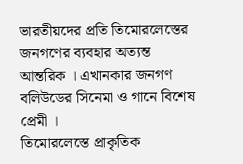ভারতীয়দের প্রতি তিমোরলেস্তের জনগণের ব্যবহার অত্যন্ত আন্তরিক । এখানকার জনগণ বলিউডের সিনেমা ও গানে বিশেষ প্রেমী ।
তিমোরলেস্তে প্রাকৃতিক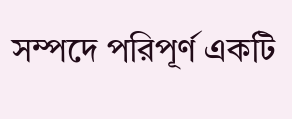সম্পদে পরিপূর্ণ একটি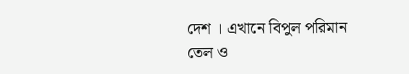দেশ । এখানে বিপুল পরিমান তেল ও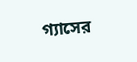গ্যাসের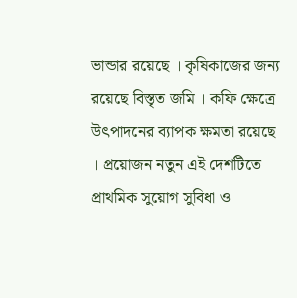ভান্ডার রয়েছে । কৃষিকাজের জন্য রয়েছে বিস্তৃত জমি । কফি ক্ষেত্রে উৎপাদনের ব্যাপক ক্ষমতা রয়েছে । প্রয়োজন নতুন এই দেশটিতে প্রাথমিক সুয়োগ সুবিধা ও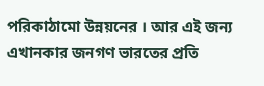পরিকাঠামো উন্নয়নের । আর এই জন্য এখানকার জনগণ ভারতের প্রতি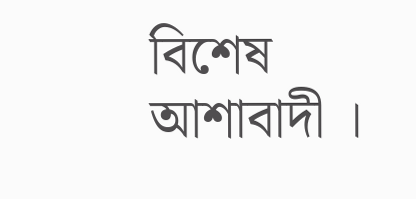বিশেষ আশাবাদী ।